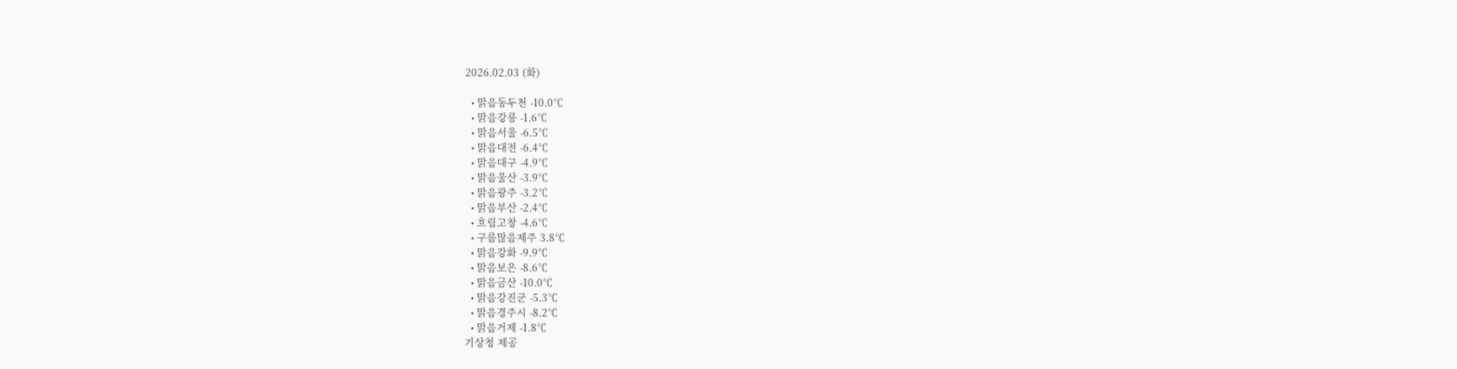2026.02.03 (화)

  • 맑음동두천 -10.0℃
  • 맑음강릉 -1.6℃
  • 맑음서울 -6.5℃
  • 맑음대전 -6.4℃
  • 맑음대구 -4.9℃
  • 맑음울산 -3.9℃
  • 맑음광주 -3.2℃
  • 맑음부산 -2.4℃
  • 흐림고창 -4.6℃
  • 구름많음제주 3.8℃
  • 맑음강화 -9.9℃
  • 맑음보은 -8.6℃
  • 맑음금산 -10.0℃
  • 맑음강진군 -5.3℃
  • 맑음경주시 -8.2℃
  • 맑음거제 -1.8℃
기상청 제공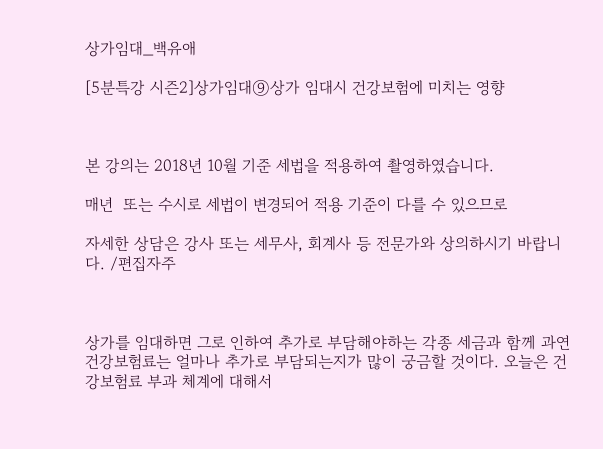상가임대_백유애

[5분특강 시즌2]상가임대⑨상가 임대시 건강보험에 미치는 영향



본 강의는 2018년 10월 기준 세법을 적용하여 촬영하였습니다.

매년  또는 수시로 세법이 변경되어 적용 기준이 다를 수 있으므로

자세한 상담은 강사 또는 세무사, 회계사 등 전문가와 상의하시기 바랍니다. /편집자주



상가를 임대하면 그로 인하여 추가로 부담해야하는 각종 세금과 함께 과연 건강보험료는 얼마나 추가로 부담되는지가 많이 궁금할 것이다. 오늘은 건강보험료 부과 체계에 대해서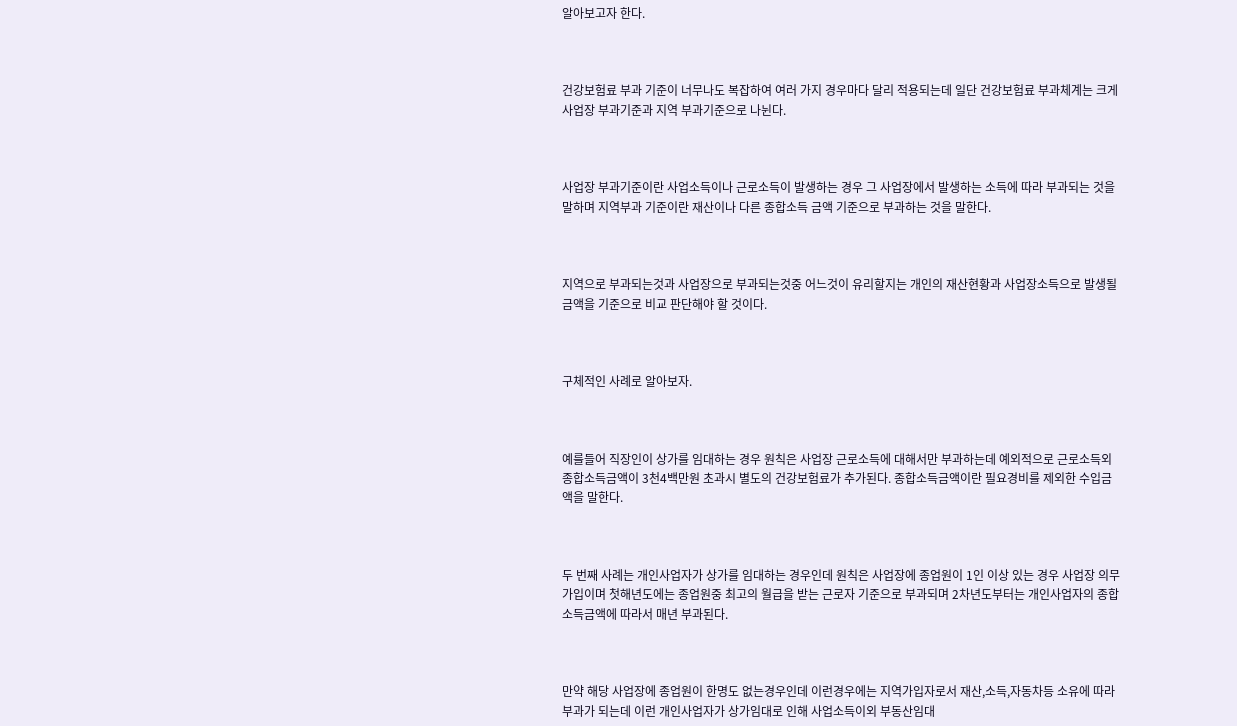알아보고자 한다.



건강보험료 부과 기준이 너무나도 복잡하여 여러 가지 경우마다 달리 적용되는데 일단 건강보험료 부과체계는 크게 사업장 부과기준과 지역 부과기준으로 나뉜다.



사업장 부과기준이란 사업소득이나 근로소득이 발생하는 경우 그 사업장에서 발생하는 소득에 따라 부과되는 것을 말하며 지역부과 기준이란 재산이나 다른 종합소득 금액 기준으로 부과하는 것을 말한다.



지역으로 부과되는것과 사업장으로 부과되는것중 어느것이 유리할지는 개인의 재산현황과 사업장소득으로 발생될 금액을 기준으로 비교 판단해야 할 것이다.



구체적인 사례로 알아보자.



예를들어 직장인이 상가를 임대하는 경우 원칙은 사업장 근로소득에 대해서만 부과하는데 예외적으로 근로소득외 종합소득금액이 3천4백만원 초과시 별도의 건강보험료가 추가된다. 종합소득금액이란 필요경비를 제외한 수입금액을 말한다.



두 번째 사례는 개인사업자가 상가를 임대하는 경우인데 원칙은 사업장에 종업원이 1인 이상 있는 경우 사업장 의무가입이며 첫해년도에는 종업원중 최고의 월급을 받는 근로자 기준으로 부과되며 2차년도부터는 개인사업자의 종합소득금액에 따라서 매년 부과된다.



만약 해당 사업장에 종업원이 한명도 없는경우인데 이런경우에는 지역가입자로서 재산,소득,자동차등 소유에 따라 부과가 되는데 이런 개인사업자가 상가임대로 인해 사업소득이외 부동산임대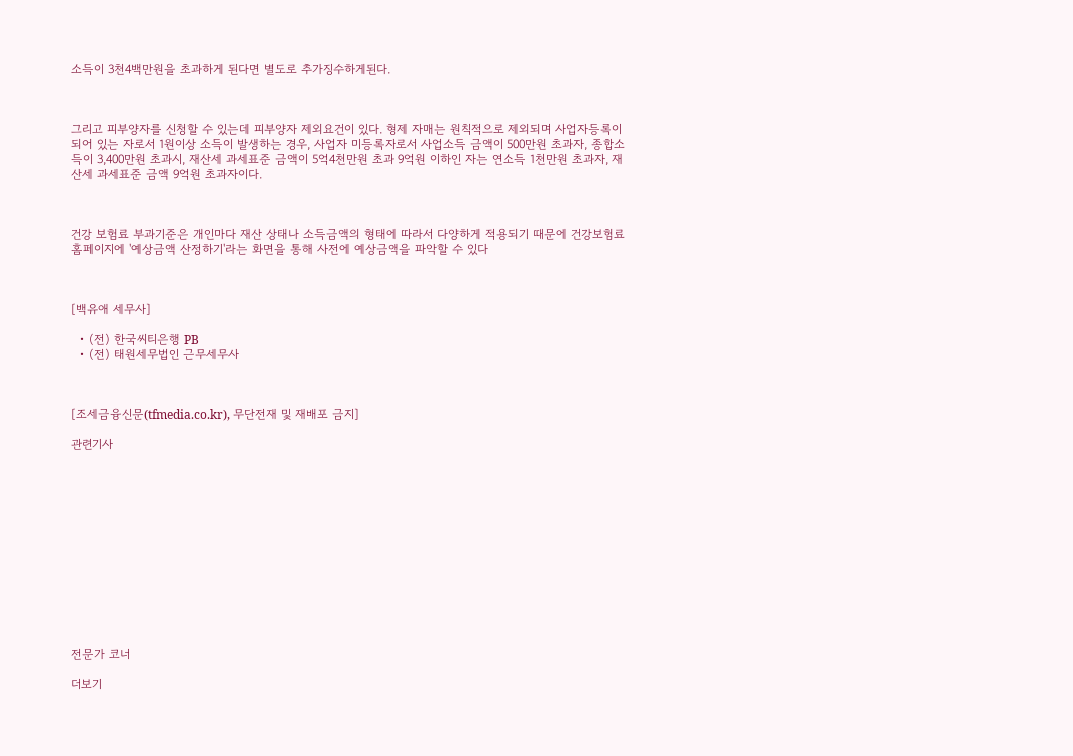소득이 3천4백만원을 초과하게 된다면 별도로 추가징수하게된다.



그리고 피부양자를 신청할 수 있는데 피부양자 제외요건이 있다. 형제 자매는 원칙적으로 제외되며 사업자등록이 되어 있는 자로서 1원이상 소득이 발생하는 경우, 사업자 미등록자로서 사업소득 금액이 500만원 초과자, 종합소득이 3,400만원 초과시, 재산세 과세표준 금액이 5억4천만원 초과 9억원 이하인 자는 연소득 1천만원 초과자, 재산세 과세표준 금액 9억원 초과자이다.



건강 보험료 부과기준은 개인마다 재산 상태나 소득금액의 형태에 따라서 다양하게 적용되기 때문에 건강보험료 홈페이지에 '예상금액 산정하기'라는 화면을 통해 사전에 예상금액을 파악할 수 있다



[백유애 세무사]

  • (전) 한국씨티은행 PB
  • (전) 태원세무법인 근무세무사



[조세금융신문(tfmedia.co.kr), 무단전재 및 재배포 금지]

관련기사













전문가 코너

더보기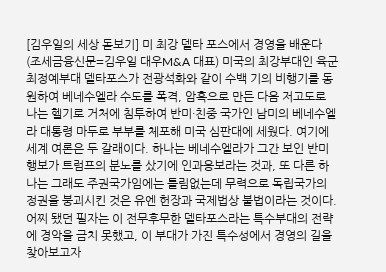[김우일의 세상 돋보기] 미 최강 델타 포스에서 경영을 배운다
(조세금융신문=김우일 대우M&A 대표) 미국의 최강부대인 육군 최정예부대 델타포스가 전광석화와 같이 수백 기의 비행기를 동원하여 베네수엘라 수도를 폭격, 암흑으로 만든 다음 저고도로 나는 헬기로 거처에 침투하여 반미·친중 국가인 남미의 베네수엘라 대통령 마두로 부부를 체포해 미국 심판대에 세웠다. 여기에 세계 여론은 두 갈래이다. 하나는 베네수엘라가 그간 보인 반미 행보가 트럼프의 분노를 샀기에 인과응보라는 것과, 또 다른 하나는 그래도 주권국가임에는 틀림없는데 무력으로 독립국가의 정권을 붕괴시킨 것은 유엔 헌장과 국제법상 불법이라는 것이다. 어찌 됐던 필자는 이 전무후무한 델타포스라는 특수부대의 전략에 경악을 금치 못했고, 이 부대가 가진 특수성에서 경영의 길을 찾아보고자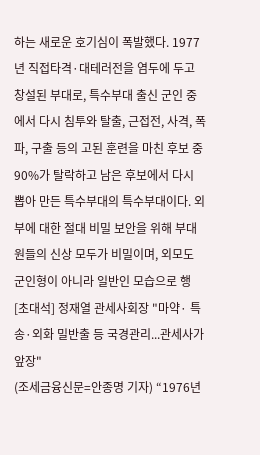하는 새로운 호기심이 폭발했다. 1977년 직접타격·대테러전을 염두에 두고 창설된 부대로, 특수부대 출신 군인 중에서 다시 침투와 탈출, 근접전, 사격, 폭파, 구출 등의 고된 훈련을 마친 후보 중 90%가 탈락하고 남은 후보에서 다시 뽑아 만든 특수부대의 특수부대이다. 외부에 대한 절대 비밀 보안을 위해 부대원들의 신상 모두가 비밀이며, 외모도 군인형이 아니라 일반인 모습으로 행
[초대석] 정재열 관세사회장 "마약· 특송·외화 밀반출 등 국경관리...관세사가 앞장"
(조세금융신문=안종명 기자) “1976년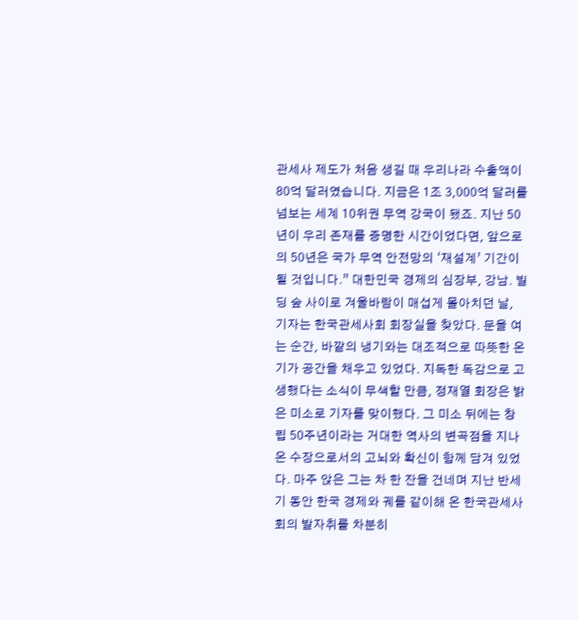관세사 제도가 처음 생길 때 우리나라 수출액이 80억 달러였습니다. 지금은 1조 3,000억 달러를 넘보는 세계 10위권 무역 강국이 됐죠. 지난 50년이 우리 존재를 증명한 시간이었다면, 앞으로의 50년은 국가 무역 안전망의 ‘재설계’ 기간이 될 것입니다.” 대한민국 경제의 심장부, 강남. 빌딩 숲 사이로 겨울바람이 매섭게 몰아치던 날, 기자는 한국관세사회 회장실을 찾았다. 문을 여는 순간, 바깥의 냉기와는 대조적으로 따뜻한 온기가 공간을 채우고 있었다. 지독한 독감으로 고생했다는 소식이 무색할 만큼, 정재열 회장은 밝은 미소로 기자를 맞이했다. 그 미소 뒤에는 창립 50주년이라는 거대한 역사의 변곡점을 지나온 수장으로서의 고뇌와 확신이 함께 담겨 있었다. 마주 앉은 그는 차 한 잔을 건네며 지난 반세기 동안 한국 경제와 궤를 같이해 온 한국관세사회의 발자취를 차분히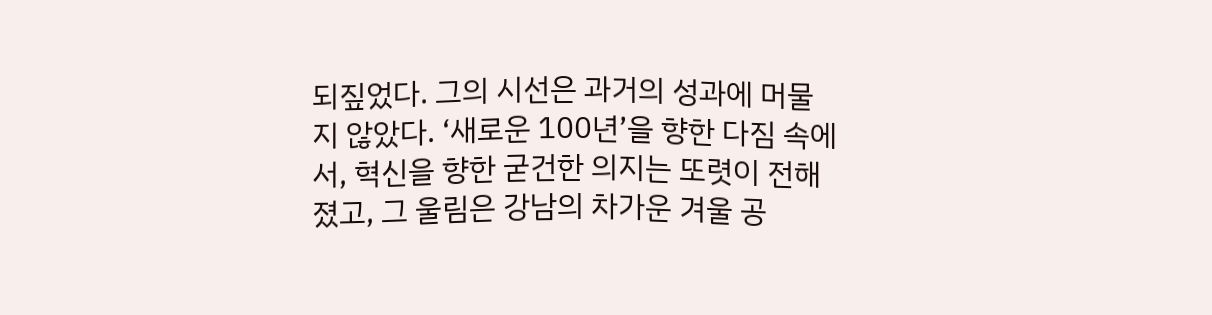되짚었다. 그의 시선은 과거의 성과에 머물지 않았다. ‘새로운 100년’을 향한 다짐 속에서, 혁신을 향한 굳건한 의지는 또렷이 전해졌고, 그 울림은 강남의 차가운 겨울 공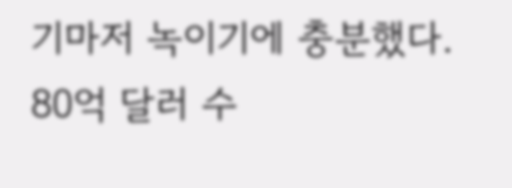기마저 녹이기에 충분했다. 80억 달러 수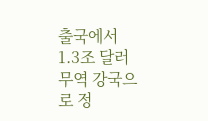출국에서 1.3조 달러 무역 강국으로 정